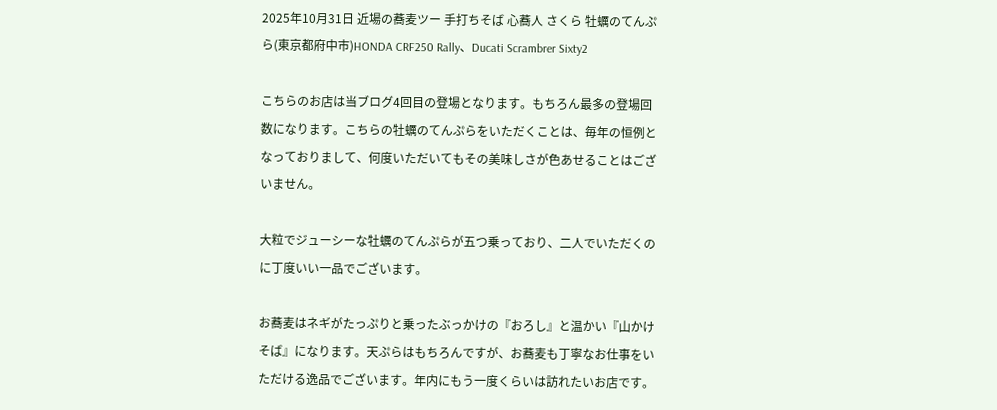2025年10月31日 近場の蕎麦ツー 手打ちそば 心蕎人 さくら 牡蠣のてんぷら(東京都府中市)HONDA CRF250 Rally、Ducati Scrambrer Sixty2

こちらのお店は当ブログ4回目の登場となります。もちろん最多の登場回数になります。こちらの牡蠣のてんぷらをいただくことは、毎年の恒例となっておりまして、何度いただいてもその美味しさが色あせることはございません。

大粒でジューシーな牡蠣のてんぷらが五つ乗っており、二人でいただくのに丁度いい一品でございます。

お蕎麦はネギがたっぷりと乗ったぶっかけの『おろし』と温かい『山かけそば』になります。天ぷらはもちろんですが、お蕎麦も丁寧なお仕事をいただける逸品でございます。年内にもう一度くらいは訪れたいお店です。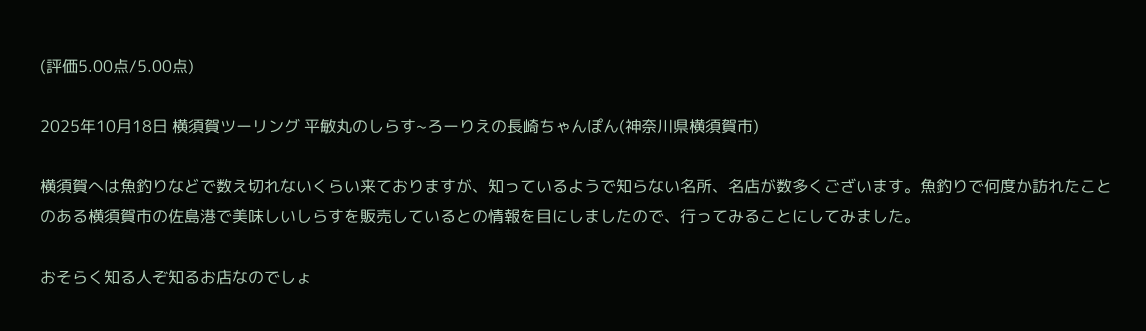(評価5.00点/5.00点)

2025年10月18日 横須賀ツーリング 平敏丸のしらす~ろーりえの長崎ちゃんぽん(神奈川県横須賀市)

横須賀へは魚釣りなどで数え切れないくらい来ておりますが、知っているようで知らない名所、名店が数多くございます。魚釣りで何度か訪れたことのある横須賀市の佐島港で美味しいしらすを販売しているとの情報を目にしましたので、行ってみることにしてみました。

おそらく知る人ぞ知るお店なのでしょ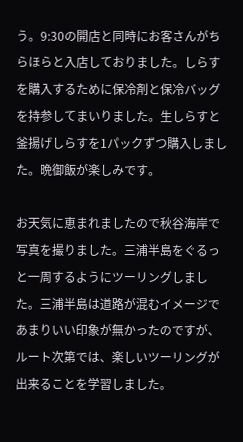う。9:30の開店と同時にお客さんがちらほらと入店しておりました。しらすを購入するために保冷剤と保冷バッグを持参してまいりました。生しらすと釜揚げしらすを1パックずつ購入しました。晩御飯が楽しみです。

お天気に恵まれましたので秋谷海岸で写真を撮りました。三浦半島をぐるっと一周するようにツーリングしました。三浦半島は道路が混むイメージであまりいい印象が無かったのですが、ルート次第では、楽しいツーリングが出来ることを学習しました。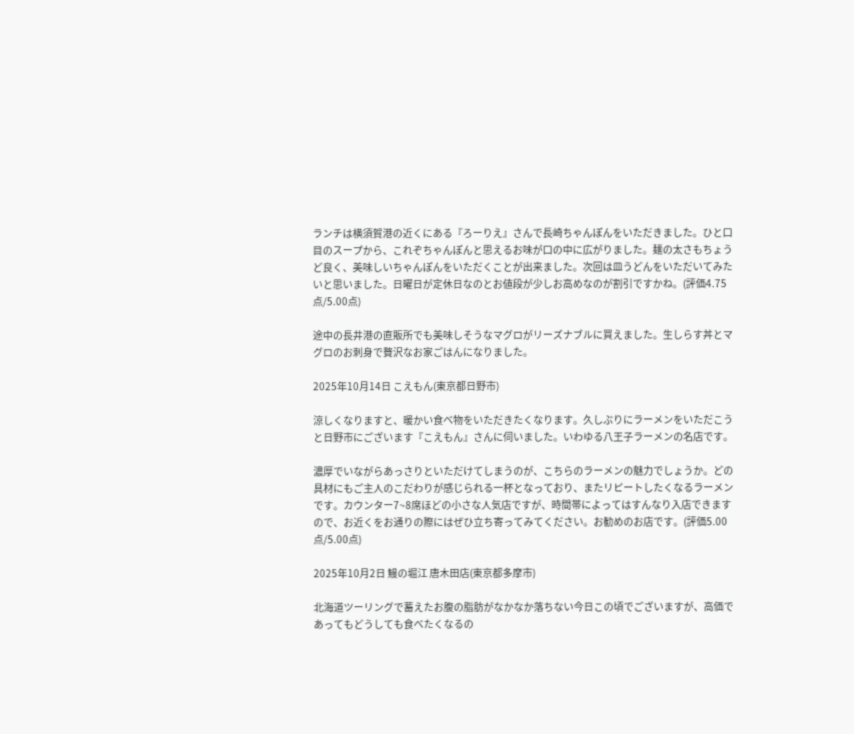ランチは横須賀港の近くにある『ろーりえ』さんで長崎ちゃんぽんをいただきました。ひと口目のスープから、これぞちゃんぽんと思えるお味が口の中に広がりました。麺の太さもちょうど良く、美味しいちゃんぽんをいただくことが出来ました。次回は皿うどんをいただいてみたいと思いました。日曜日が定休日なのとお値段が少しお高めなのが割引ですかね。(評価4.75点/5.00点)

途中の長井港の直販所でも美味しそうなマグロがリーズナブルに買えました。生しらす丼とマグロのお刺身で贅沢なお家ごはんになりました。

2025年10月14日 こえもん(東京都日野市)

涼しくなりますと、暖かい食べ物をいただきたくなります。久しぶりにラーメンをいただこうと日野市にございます『こえもん』さんに伺いました。いわゆる八王子ラーメンの名店です。

濃厚でいながらあっさりといただけてしまうのが、こちらのラーメンの魅力でしょうか。どの具材にもご主人のこだわりが感じられる一杯となっており、またリピートしたくなるラーメンです。カウンター7~8席ほどの小さな人気店ですが、時間帯によってはすんなり入店できますので、お近くをお通りの際にはぜひ立ち寄ってみてください。お勧めのお店です。(評価5.00点/5.00点)

2025年10月2日 鰻の堀江 唐木田店(東京都多摩市)

北海道ツーリングで蓄えたお腹の脂肪がなかなか落ちない今日この頃でございますが、高価であってもどうしても食べたくなるの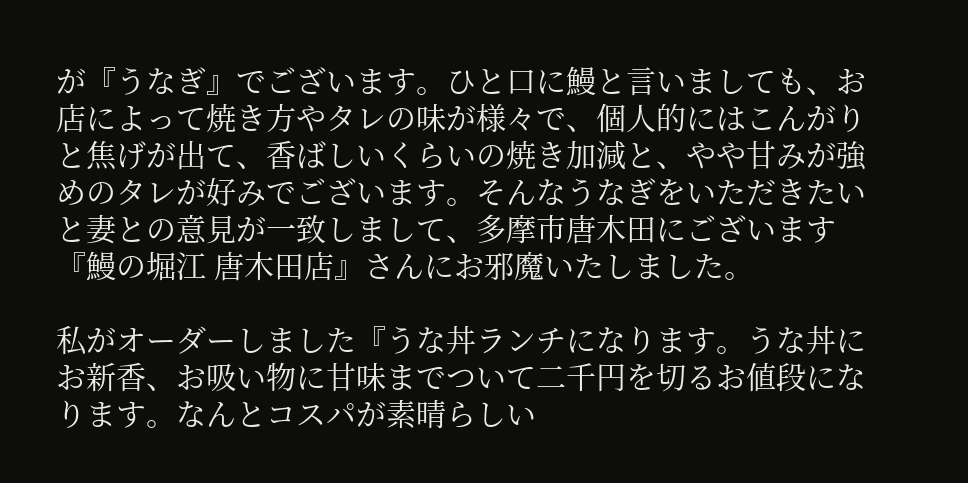が『うなぎ』でございます。ひと口に鰻と言いましても、お店によって焼き方やタレの味が様々で、個人的にはこんがりと焦げが出て、香ばしいくらいの焼き加減と、やや甘みが強めのタレが好みでございます。そんなうなぎをいただきたいと妻との意見が一致しまして、多摩市唐木田にございます『鰻の堀江 唐木田店』さんにお邪魔いたしました。

私がオーダーしました『うな丼ランチになります。うな丼にお新香、お吸い物に甘味までついて二千円を切るお値段になります。なんとコスパが素晴らしい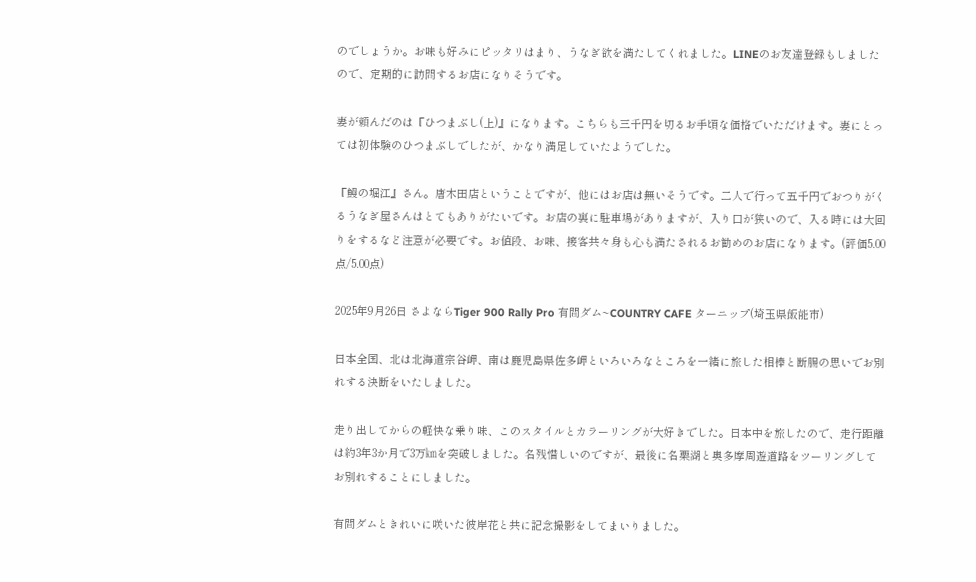のでしょうか。お味も好みにピッタリはまり、うなぎ欲を満たしてくれました。LINEのお友達登録もしましたので、定期的に訪問するお店になりそうです。

妻が頼んだのは『ひつまぶし(上)』になります。こちらも三千円を切るお手頃な価格でいただけます。妻にとっては初体験のひつまぶしでしたが、かなり満足していたようでした。

『鰻の堀江』さん。唐木田店ということですが、他にはお店は無いそうです。二人で行って五千円でおつりがくるうなぎ屋さんはとてもありがたいです。お店の裏に駐車場がありますが、入り口が狭いので、入る時には大回りをするなど注意が必要です。お値段、お味、接客共々身も心も満たされるお勧めのお店になります。(評価5.00点/5.00点)

2025年9月26日 さよならTiger 900 Rally Pro 有間ダム~COUNTRY CAFE ターニップ(埼玉県飯能市)

日本全国、北は北海道宗谷岬、南は鹿児島県佐多岬といろいろなところを一緒に旅した相棒と断腸の思いでお別れする決断をいたしました。

走り出してからの軽快な乗り味、このスタイルとカラーリングが大好きでした。日本中を旅したので、走行距離は約3年3か月で3万㎞を突破しました。名残惜しいのですが、最後に名栗湖と奥多摩周遊道路をツーリングしてお別れすることにしました。

有間ダムときれいに咲いた彼岸花と共に記念撮影をしてまいりました。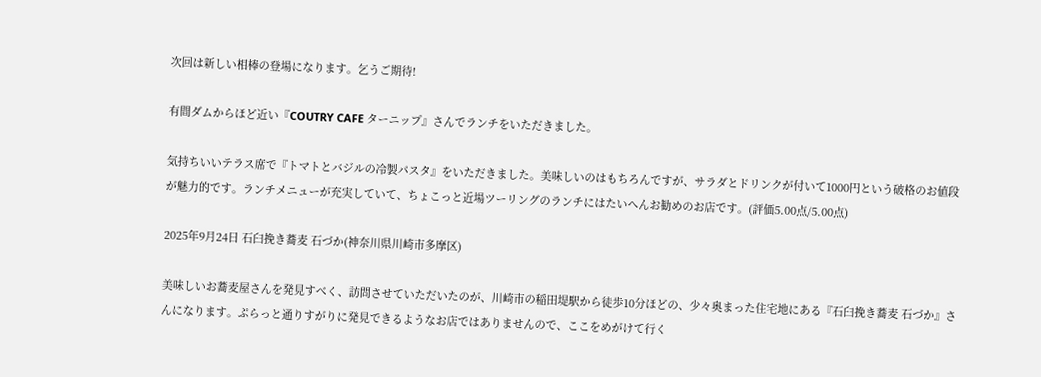次回は新しい相棒の登場になります。乞うご期待!

有間ダムからほど近い『COUTRY CAFE ターニップ』さんでランチをいただきました。

気持ちいいテラス席で『トマトとバジルの冷製パスタ』をいただきました。美味しいのはもちろんですが、サラダとドリンクが付いて1000円という破格のお値段が魅力的です。ランチメニューが充実していて、ちょこっと近場ツーリングのランチにはたいへんお勧めのお店です。(評価5.00点/5.00点)

2025年9月24日 石臼挽き蕎麦 石づか(神奈川県川崎市多摩区)

美味しいお蕎麦屋さんを発見すべく、訪問させていただいたのが、川崎市の稲田堤駅から徒歩10分ほどの、少々奥まった住宅地にある『石臼挽き蕎麦 石づか』さんになります。ぷらっと通りすがりに発見できるようなお店ではありませんので、ここをめがけて行く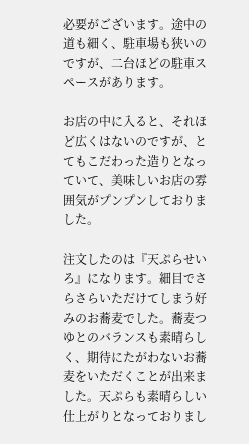必要がございます。途中の道も細く、駐車場も狭いのですが、二台ほどの駐車スペースがあります。

お店の中に入ると、それほど広くはないのですが、とてもこだわった造りとなっていて、美味しいお店の雰囲気がプンプンしておりました。

注文したのは『天ぷらせいろ』になります。細目でさらさらいただけてしまう好みのお蕎麦でした。蕎麦つゆとのバランスも素晴らしく、期待にたがわないお蕎麦をいただくことが出来ました。天ぷらも素晴らしい仕上がりとなっておりまし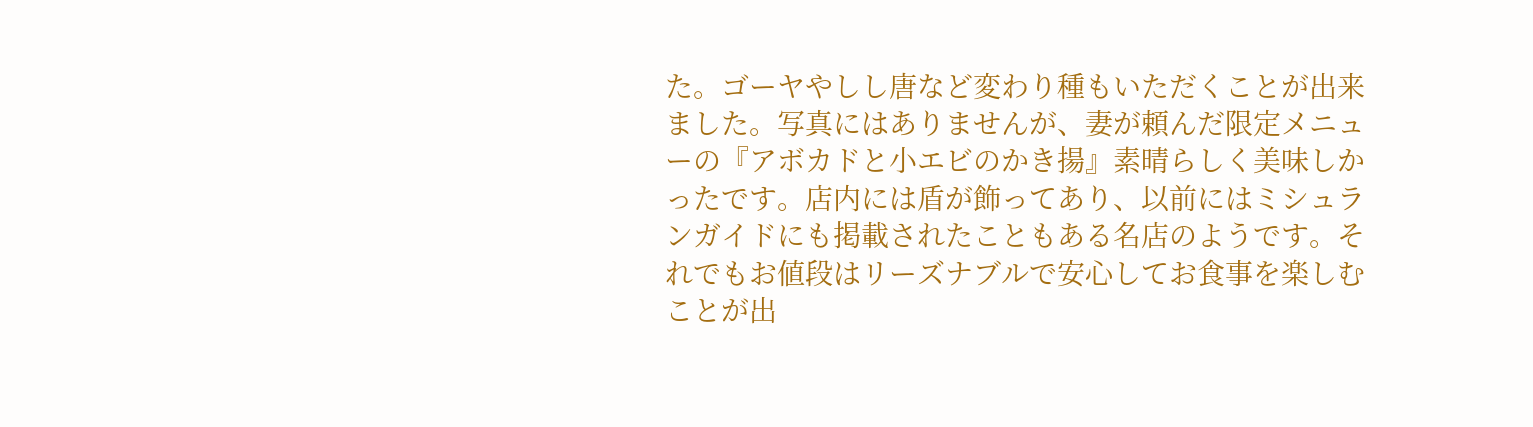た。ゴーヤやしし唐など変わり種もいただくことが出来ました。写真にはありませんが、妻が頼んだ限定メニューの『アボカドと小エビのかき揚』素晴らしく美味しかったです。店内には盾が飾ってあり、以前にはミシュランガイドにも掲載されたこともある名店のようです。それでもお値段はリーズナブルで安心してお食事を楽しむことが出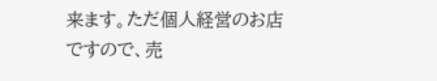来ます。ただ個人経営のお店ですので、売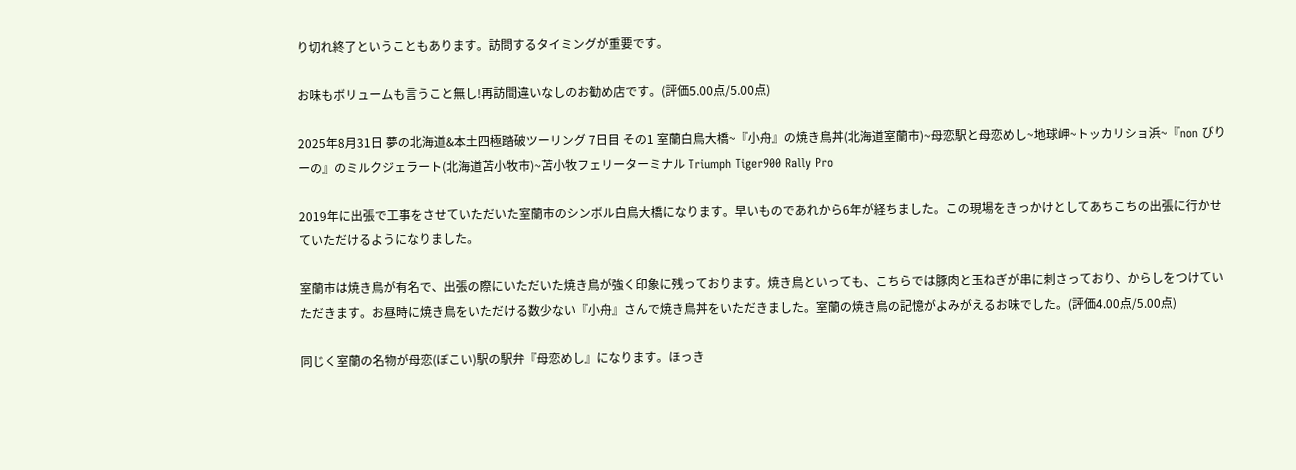り切れ終了ということもあります。訪問するタイミングが重要です。

お味もボリュームも言うこと無し!再訪間違いなしのお勧め店です。(評価5.00点/5.00点)

2025年8月31日 夢の北海道&本土四極踏破ツーリング 7日目 その1 室蘭白鳥大橋~『小舟』の焼き鳥丼(北海道室蘭市)~母恋駅と母恋めし~地球岬~トッカリショ浜~『non びりーの』のミルクジェラート(北海道苫小牧市)~苫小牧フェリーターミナル Triumph Tiger900 Rally Pro

2019年に出張で工事をさせていただいた室蘭市のシンボル白鳥大橋になります。早いものであれから6年が経ちました。この現場をきっかけとしてあちこちの出張に行かせていただけるようになりました。

室蘭市は焼き鳥が有名で、出張の際にいただいた焼き鳥が強く印象に残っております。焼き鳥といっても、こちらでは豚肉と玉ねぎが串に刺さっており、からしをつけていただきます。お昼時に焼き鳥をいただける数少ない『小舟』さんで焼き鳥丼をいただきました。室蘭の焼き鳥の記憶がよみがえるお味でした。(評価4.00点/5.00点)

同じく室蘭の名物が母恋(ぼこい)駅の駅弁『母恋めし』になります。ほっき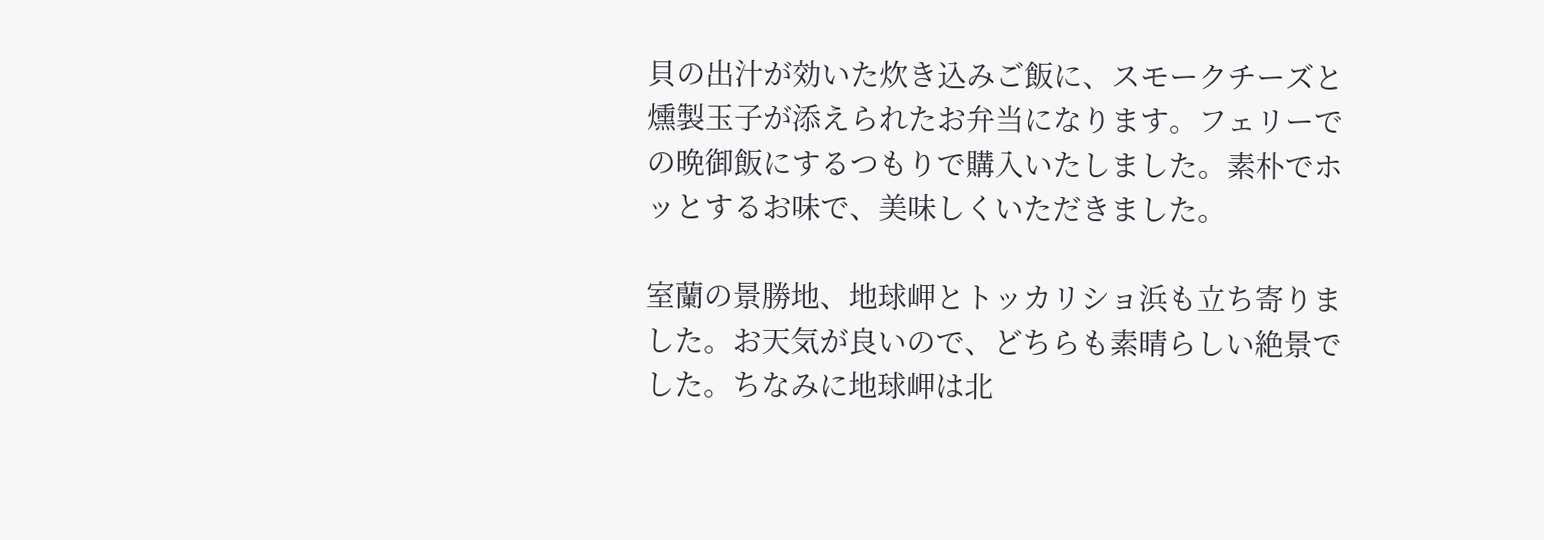貝の出汁が効いた炊き込みご飯に、スモークチーズと燻製玉子が添えられたお弁当になります。フェリーでの晩御飯にするつもりで購入いたしました。素朴でホッとするお味で、美味しくいただきました。

室蘭の景勝地、地球岬とトッカリショ浜も立ち寄りました。お天気が良いので、どちらも素晴らしい絶景でした。ちなみに地球岬は北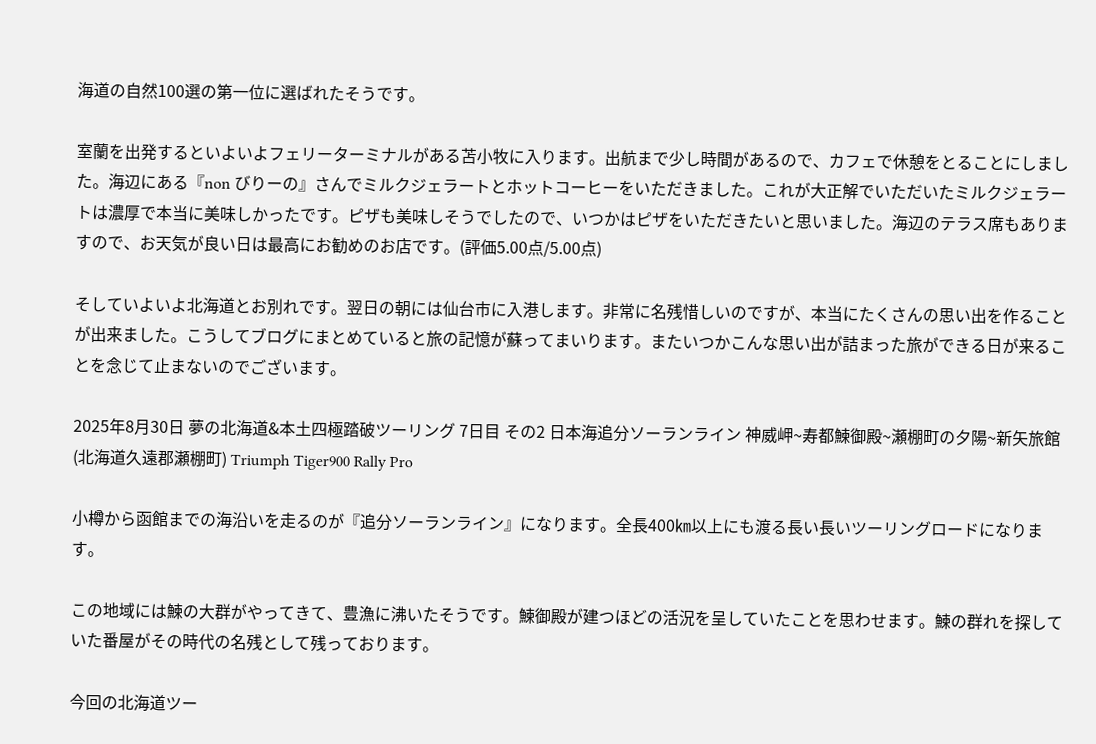海道の自然100選の第一位に選ばれたそうです。

室蘭を出発するといよいよフェリーターミナルがある苫小牧に入ります。出航まで少し時間があるので、カフェで休憩をとることにしました。海辺にある『non びりーの』さんでミルクジェラートとホットコーヒーをいただきました。これが大正解でいただいたミルクジェラートは濃厚で本当に美味しかったです。ピザも美味しそうでしたので、いつかはピザをいただきたいと思いました。海辺のテラス席もありますので、お天気が良い日は最高にお勧めのお店です。(評価5.00点/5.00点)

そしていよいよ北海道とお別れです。翌日の朝には仙台市に入港します。非常に名残惜しいのですが、本当にたくさんの思い出を作ることが出来ました。こうしてブログにまとめていると旅の記憶が蘇ってまいります。またいつかこんな思い出が詰まった旅ができる日が来ることを念じて止まないのでございます。

2025年8月30日 夢の北海道&本土四極踏破ツーリング 7日目 その2 日本海追分ソーランライン 神威岬~寿都鰊御殿~瀬棚町の夕陽~新矢旅館(北海道久遠郡瀬棚町) Triumph Tiger900 Rally Pro

小樽から函館までの海沿いを走るのが『追分ソーランライン』になります。全長400㎞以上にも渡る長い長いツーリングロードになります。

この地域には鰊の大群がやってきて、豊漁に沸いたそうです。鰊御殿が建つほどの活況を呈していたことを思わせます。鰊の群れを探していた番屋がその時代の名残として残っております。

今回の北海道ツー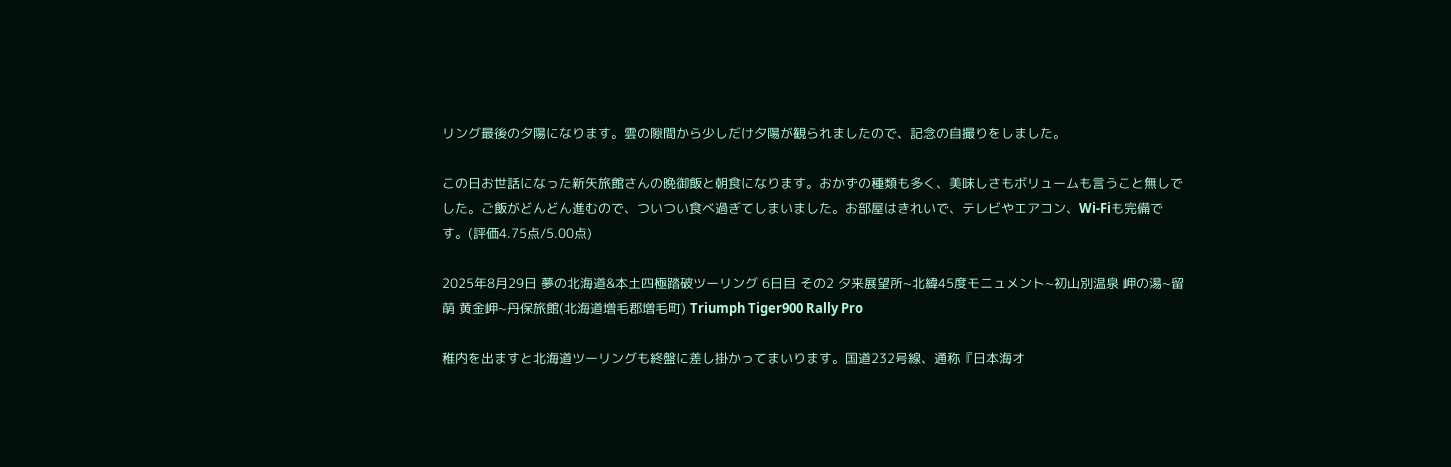リング最後の夕陽になります。雲の隙間から少しだけ夕陽が観られましたので、記念の自撮りをしました。

この日お世話になった新矢旅館さんの晩御飯と朝食になります。おかずの種類も多く、美味しさもボリュームも言うこと無しでした。ご飯がどんどん進むので、ついつい食べ過ぎてしまいました。お部屋はきれいで、テレビやエアコン、Wi-Fiも完備です。(評価4.75点/5.00点)

2025年8月29日 夢の北海道&本土四極踏破ツーリング 6日目 その2 夕来展望所~北緯45度モニュメント~初山別温泉 岬の湯~留萌 黄金岬~丹保旅館(北海道増毛郡増毛町) Triumph Tiger900 Rally Pro

稚内を出ますと北海道ツーリングも終盤に差し掛かってまいります。国道232号線、通称『日本海オ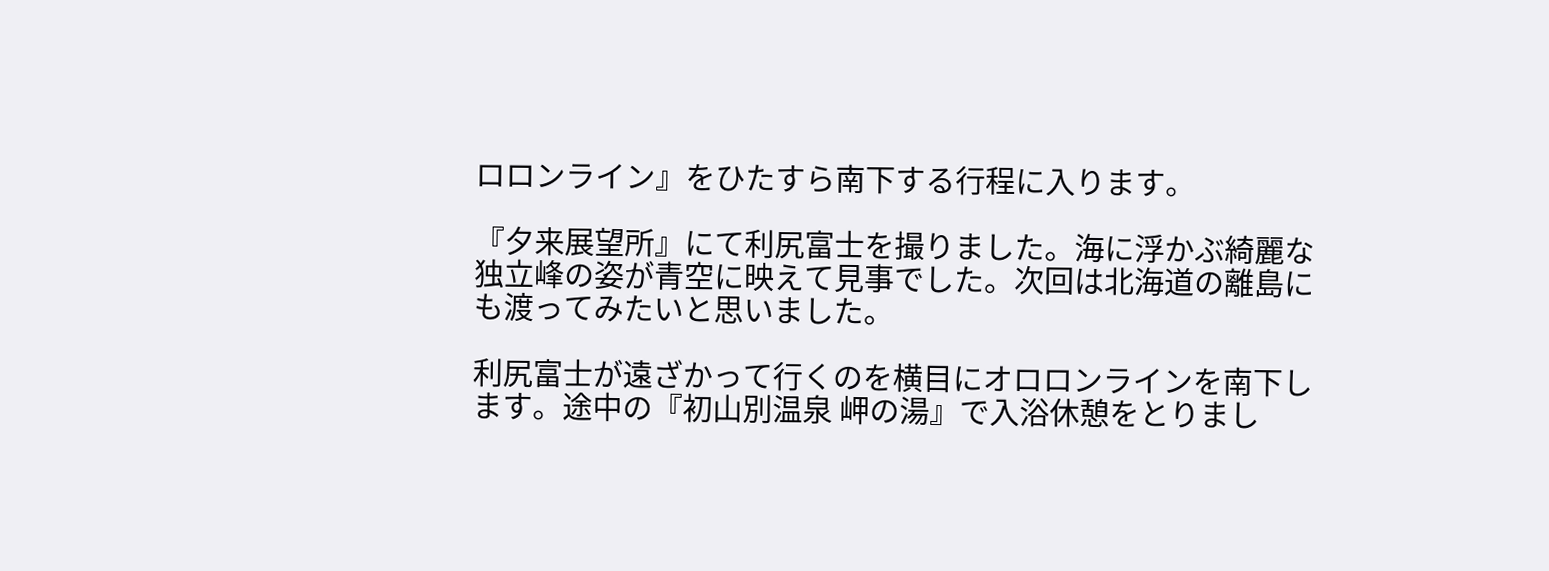ロロンライン』をひたすら南下する行程に入ります。

『夕来展望所』にて利尻富士を撮りました。海に浮かぶ綺麗な独立峰の姿が青空に映えて見事でした。次回は北海道の離島にも渡ってみたいと思いました。

利尻富士が遠ざかって行くのを横目にオロロンラインを南下します。途中の『初山別温泉 岬の湯』で入浴休憩をとりまし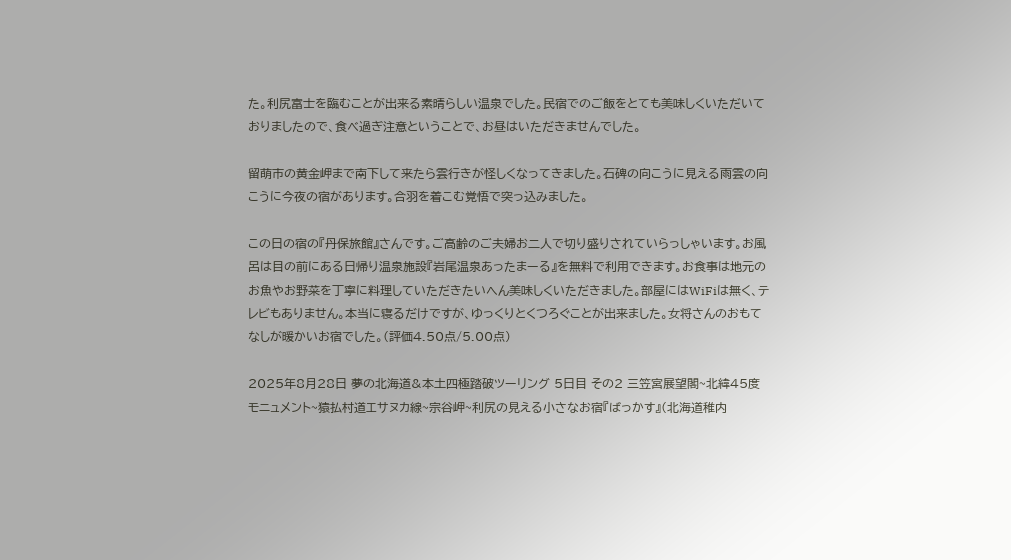た。利尻富士を臨むことが出来る素晴らしい温泉でした。民宿でのご飯をとても美味しくいただいておりましたので、食べ過ぎ注意ということで、お昼はいただきませんでした。

留萌市の黄金岬まで南下して来たら雲行きが怪しくなってきました。石碑の向こうに見える雨雲の向こうに今夜の宿があります。合羽を着こむ覚悟で突っ込みました。

この日の宿の『丹保旅館』さんです。ご高齢のご夫婦お二人で切り盛りされていらっしゃいます。お風呂は目の前にある日帰り温泉施設『岩尾温泉あったまーる』を無料で利用できます。お食事は地元のお魚やお野菜を丁寧に料理していただきたいへん美味しくいただきました。部屋にはWiFiは無く、テレビもありません。本当に寝るだけですが、ゆっくりとくつろぐことが出来ました。女将さんのおもてなしが暖かいお宿でした。(評価4.50点/5.00点)

2025年8月28日 夢の北海道&本土四極踏破ツーリング 5日目 その2 三笠宮展望閣~北緯45度モニュメント~猿払村道エサヌカ線~宗谷岬~利尻の見える小さなお宿『ばっかす』(北海道稚内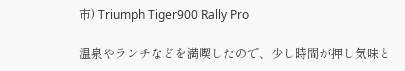市) Triumph Tiger900 Rally Pro

温泉やランチなどを満喫したので、少し時間が押し気味と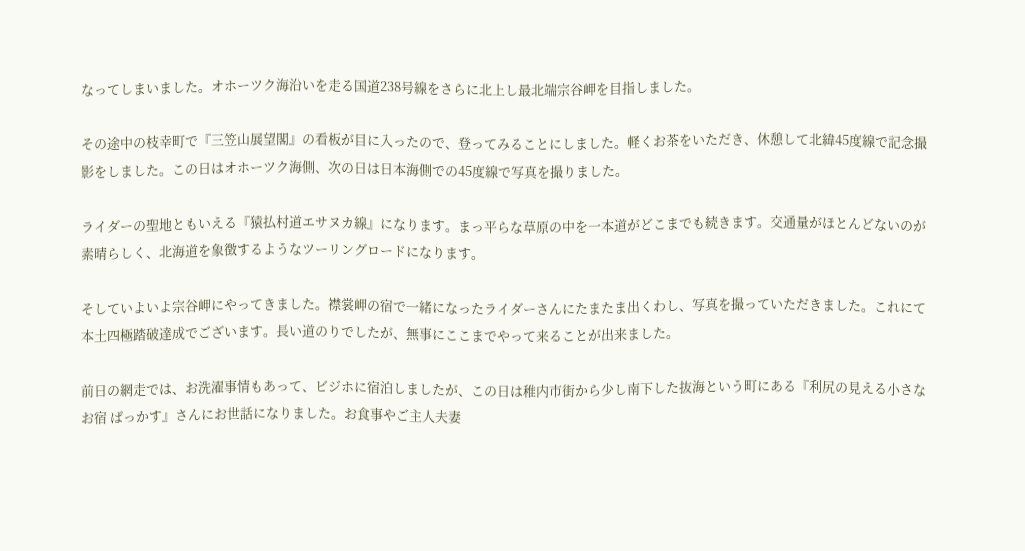なってしまいました。オホーツク海沿いを走る国道238号線をさらに北上し最北端宗谷岬を目指しました。

その途中の枝幸町で『三笠山展望閣』の看板が目に入ったので、登ってみることにしました。軽くお茶をいただき、休憩して北緯45度線で記念撮影をしました。この日はオホーツク海側、次の日は日本海側での45度線で写真を撮りました。

ライダーの聖地ともいえる『猿払村道エサヌカ線』になります。まっ平らな草原の中を一本道がどこまでも続きます。交通量がほとんどないのが素晴らしく、北海道を象徴するようなツーリングロードになります。

そしていよいよ宗谷岬にやってきました。襟裳岬の宿で一緒になったライダーさんにたまたま出くわし、写真を撮っていただきました。これにて本土四極踏破達成でございます。長い道のりでしたが、無事にここまでやって来ることが出来ました。

前日の網走では、お洗濯事情もあって、ビジホに宿泊しましたが、この日は稚内市街から少し南下した抜海という町にある『利尻の見える小さなお宿 ばっかす』さんにお世話になりました。お食事やご主人夫妻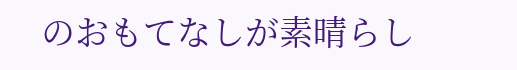のおもてなしが素晴らし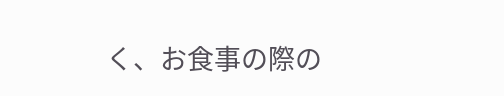く、お食事の際の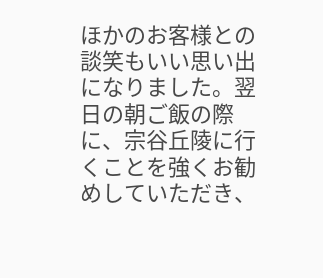ほかのお客様との談笑もいい思い出になりました。翌日の朝ご飯の際に、宗谷丘陵に行くことを強くお勧めしていただき、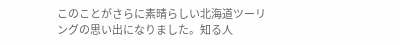このことがさらに素晴らしい北海道ツーリングの思い出になりました。知る人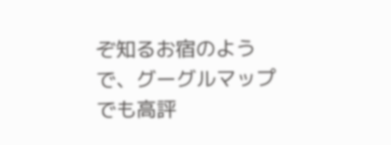ぞ知るお宿のようで、グーグルマップでも高評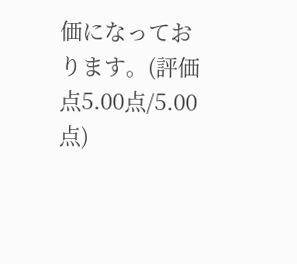価になっております。(評価点5.00点/5.00点)